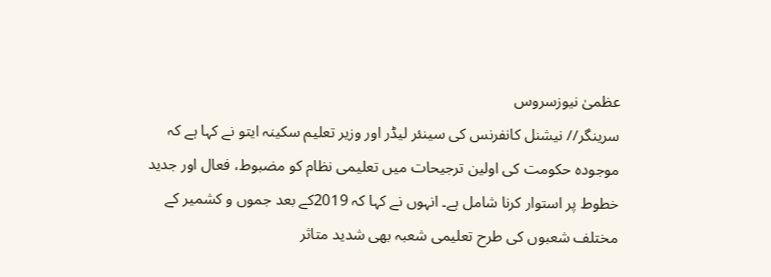عظمیٰ نیوزسروس
سرینگر// نیشنل کانفرنس کی سینئر لیڈر اور وزیر تعلیم سکینہ ایتو نے کہا ہے کہ موجودہ حکومت کی اولین ترجیحات میں تعلیمی نظام کو مضبوط، فعال اور جدید خطوط پر استوار کرنا شامل ہے۔ انہوں نے کہا کہ 2019کے بعد جموں و کشمیر کے مختلف شعبوں کی طرح تعلیمی شعبہ بھی شدید متاثر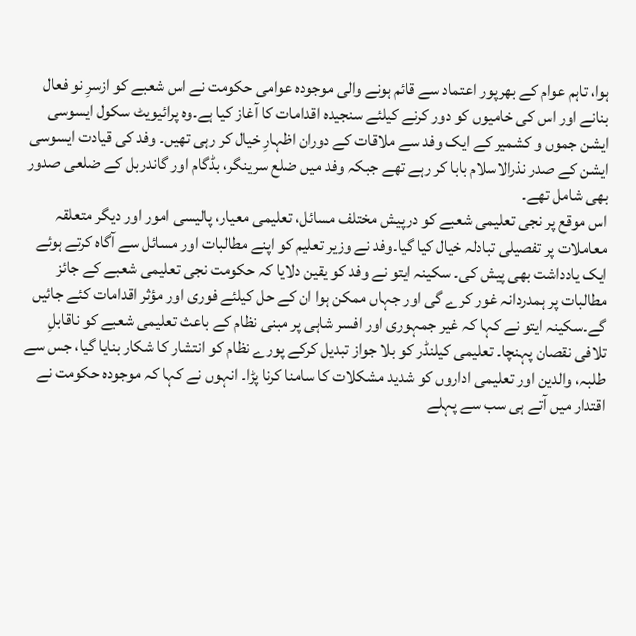ہوا، تاہم عوام کے بھرپور اعتماد سے قائم ہونے والی موجودہ عوامی حکومت نے اس شعبے کو ازسرِ نو فعال بنانے اور اس کی خامیوں کو دور کرنے کیلئے سنجیدہ اقدامات کا آغاز کیا ہے۔وہ پرائیویٹ سکول ایسوسی ایشن جموں و کشمیر کے ایک وفد سے ملاقات کے دوران اظہارِ خیال کر رہی تھیں۔ وفد کی قیادت ایسوسی ایشن کے صدر نذرالاسلام بابا کر رہے تھے جبکہ وفد میں ضلع سرینگر، بڈگام اور گاندربل کے ضلعی صدور بھی شامل تھے۔
اس موقع پر نجی تعلیمی شعبے کو درپیش مختلف مسائل، تعلیمی معیار، پالیسی امور اور دیگر متعلقہ معاملات پر تفصیلی تبادلہ خیال کیا گیا۔وفد نے وزیر تعلیم کو اپنے مطالبات اور مسائل سے آگاہ کرتے ہوئے ایک یادداشت بھی پیش کی۔ سکینہ ایتو نے وفد کو یقین دلایا کہ حکومت نجی تعلیمی شعبے کے جائز مطالبات پر ہمدردانہ غور کرے گی اور جہاں ممکن ہوا ان کے حل کیلئے فوری اور مؤثر اقدامات کئے جائیں گے۔سکینہ ایتو نے کہا کہ غیر جمہوری اور افسر شاہی پر مبنی نظام کے باعث تعلیمی شعبے کو ناقابلِ تلافی نقصان پہنچا۔ تعلیمی کیلنڈر کو بلا جواز تبدیل کرکے پورے نظام کو انتشار کا شکار بنایا گیا، جس سے طلبہ، والدین اور تعلیمی اداروں کو شدید مشکلات کا سامنا کرنا پڑا۔ انہوں نے کہا کہ موجودہ حکومت نے اقتدار میں آتے ہی سب سے پہلے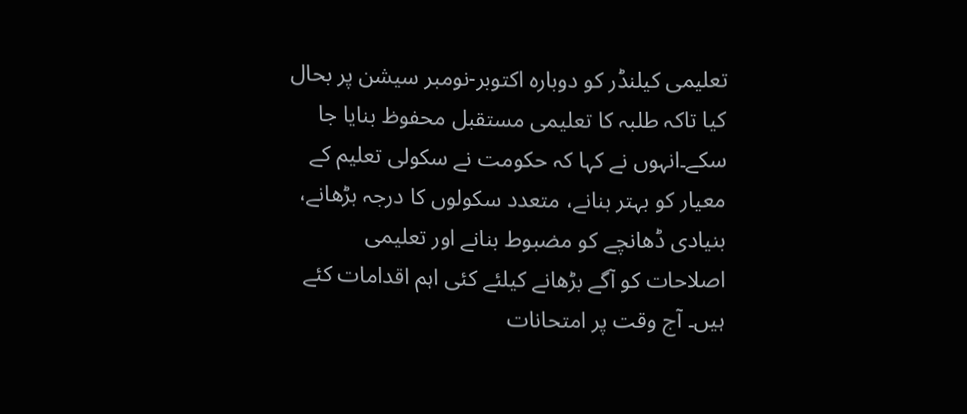تعلیمی کیلنڈر کو دوبارہ اکتوبر-نومبر سیشن پر بحال کیا تاکہ طلبہ کا تعلیمی مستقبل محفوظ بنایا جا سکے۔انہوں نے کہا کہ حکومت نے سکولی تعلیم کے معیار کو بہتر بنانے، متعدد سکولوں کا درجہ بڑھانے، بنیادی ڈھانچے کو مضبوط بنانے اور تعلیمی اصلاحات کو آگے بڑھانے کیلئے کئی اہم اقدامات کئے ہیں۔ آج وقت پر امتحانات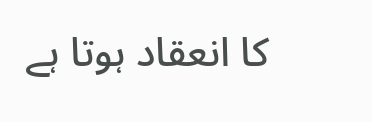کا انعقاد ہوتا ہے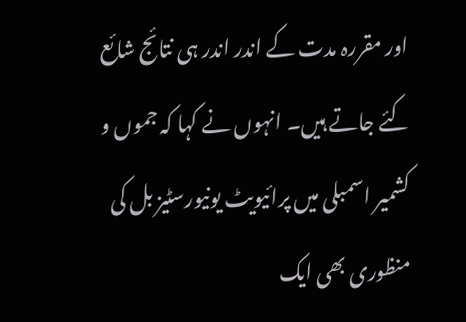اور مقررہ مدت کے اندر اندر ہی نتائج شائع کئے جاتے ہیں۔ انہوں نے کہا کہ جموں و کشمیر اسمبلی میں پرائیویٹ یونیورسٹیز بل کی منظوری بھی ایک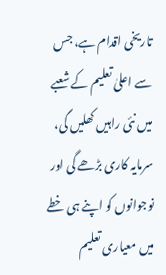تاریخی اقدام ہے، جس سے اعلیٰ تعلیم کے شعبے میں نئی راہیں کھلیں گی، سرمایہ کاری بڑھے گی اور نوجوانوں کو اپنے ہی خطے میں معیاری تعلیم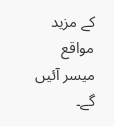کے مزید مواقع میسر آئیں گے۔